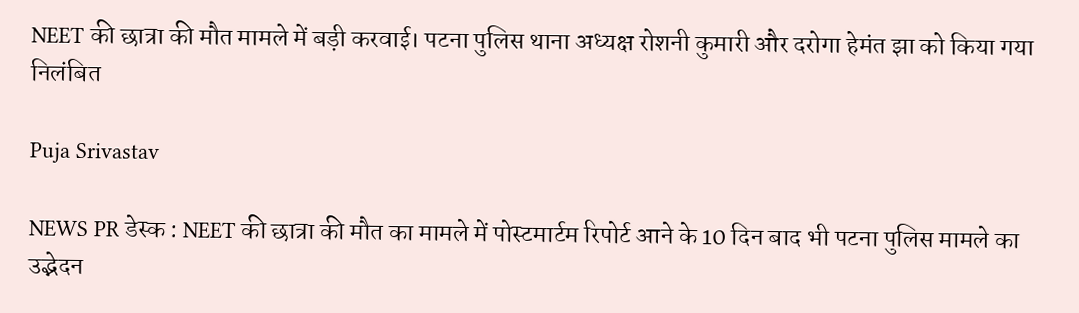NEET की छात्रा की मौत मामले में बड़ी करवाई। पटना पुलिस थाना अध्यक्ष रोशनी कुमारी और दरोगा हेमंत झा को किया गया निलंबित

Puja Srivastav

NEWS PR डेस्क : NEET की छात्रा की मौत का मामले में पोस्टमार्टम रिपोर्ट आने के 10 दिन बाद भी पटना पुलिस मामले का उद्भेदन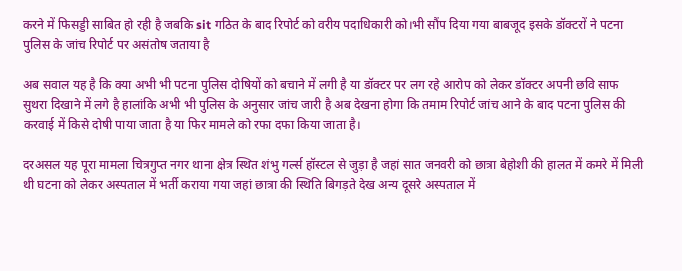करने में फिसड्डी साबित हो रही है जबकि sit गठित के बाद रिपोर्ट को वरीय पदाधिकारी को।भी सौंप दिया गया बाबजूद इसके डॉक्टरों ने पटना पुलिस के जांच रिपोर्ट पर असंतोष जताया है

अब सवाल यह है कि क्या अभी भी पटना पुलिस दोषियों को बचाने में लगी है या डॉक्टर पर लग रहे आरोप को लेकर डॉक्टर अपनी छवि साफ सुथरा दिखाने में लगे है हालांकि अभी भी पुलिस के अनुसार जांच जारी है अब देखना होगा कि तमाम रिपोर्ट जांच आने के बाद पटना पुलिस की करवाई में किसे दोषी पाया जाता है या फिर मामले को रफा दफा किया जाता है।

दरअसल यह पूरा मामला चित्रगुप्त नगर थाना क्षेत्र स्थित शंभु गर्ल्स हॉस्टल से जुड़ा है जहां सात जनवरी को छात्रा बेहोशी की हालत में कमरे में मिली थी घटना को लेकर अस्पताल में भर्ती कराया गया जहां छात्रा की स्थिति बिगड़ते देख अन्य दूसरे अस्पताल में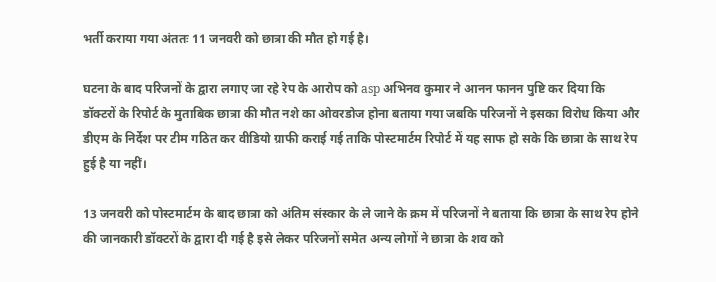भर्ती कराया गया अंततः 11 जनवरी को छात्रा की मौत हो गई है।

घटना के बाद परिजनों के द्वारा लगाए जा रहे रेप के आरोप को asp अभिनव कुमार ने आनन फानन पुष्टि कर दिया कि डॉक्टरों के रिपोर्ट के मुताबिक छात्रा की मौत नशे का ओवरडोज होना बताया गया जबकि परिजनों ने इसका विरोध किया और डीएम के निर्देश पर टीम गठित कर वीडियो ग्राफी कराई गई ताकि पोस्टमार्टम रिपोर्ट में यह साफ हो सके कि छात्रा के साथ रेप हुई है या नहीं।

13 जनवरी को पोस्टमार्टम के बाद छात्रा को अंतिम संस्कार के ले जाने के क्रम में परिजनों ने बताया कि छात्रा के साथ रेप होने की जानकारी डॉक्टरों के द्वारा दी गई है इसे लेकर परिजनों समेत अन्य लोगों ने छात्रा के शव को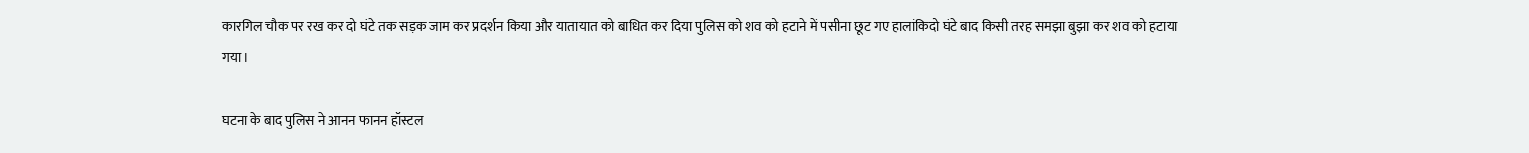कारगिल चौक पर रख कर दो घंटे तक सड़क जाम कर प्रदर्शन किया और यातायात को बाधित कर दिया पुलिस को शव को हटाने में पसीना छूट गए हालांकिदो घंटे बाद किसी तरह समझा बुझा कर शव को हटाया गया।

घटना के बाद पुलिस ने आनन फानन हॉस्टल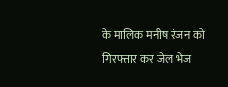के मालिक मनीष रंजन को गिरफ्तार कर जेल भेज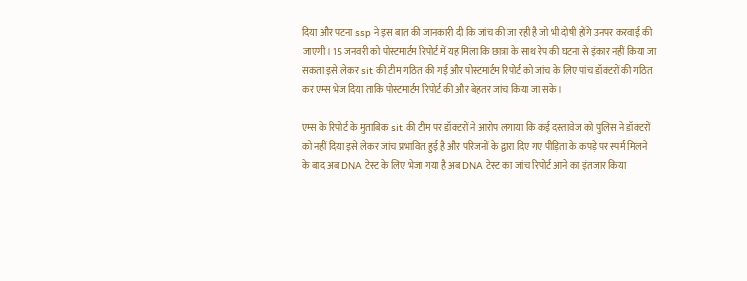दिया और पटना ssp ने इस बात की जानकारी दी कि जांच की जा रही है जो भी दोषी होंगे उनपर करवाई की जाएगी। 15 जनवरी को पोस्टमार्टम रिपोर्ट में यह मिला कि छात्रा के साथ रेप की घटना से इंकार नहीं किया जा सकता इसे लेकर sit की टीम गठित की गई और पोस्टमार्टम रिपोर्ट को जांच के लिए पांच डॉक्टरों की गठित कर एम्स भेज दिया ताकि पोस्टमार्टम रिपोर्ट की और बेहतर जांच किया जा सके।

एम्स के रिपोर्ट के मुताबिक sit की टीम पर डॉक्टरों ने आरोप लगाया कि कई दस्तावेज को पुलिस ने डॉक्टरों को नहीं दिया इसे लेकर जांच प्रभावित हुई है और परिजनों के द्वारा दिए गए पीड़िता के कपड़े पर स्पर्म मिलने के बाद अब DNA टेस्ट के लिए भेजा गया है अब DNA टेस्ट का जांच रिपोर्ट आने का इंतजार किया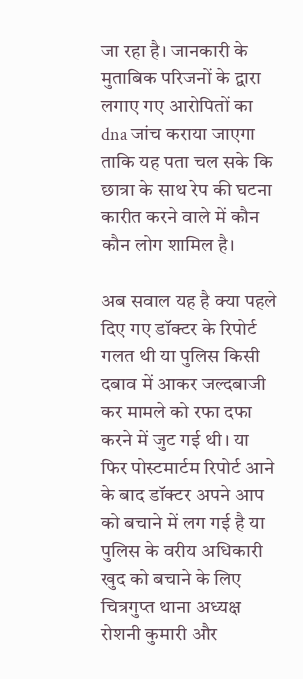जा रहा है। जानकारी के मुताबिक परिजनों के द्वारा लगाए गए आरोपितों का dna जांच कराया जाएगा ताकि यह पता चल सके कि छात्रा के साथ रेप की घटना कारीत करने वाले में कौन कौन लोग शामिल है।

अब सवाल यह है क्या पहले दिए गए डॉक्टर के रिपोर्ट गलत थी या पुलिस किसी दबाव में आकर जल्दबाजी कर मामले को रफा दफा करने में जुट गई थी। या फिर पोस्टमार्टम रिपोर्ट आने के बाद डॉक्टर अपने आप को बचाने में लग गई है या पुलिस के वरीय अधिकारी खुद को बचाने के लिए चित्रगुप्त थाना अध्यक्ष रोशनी कुमारी और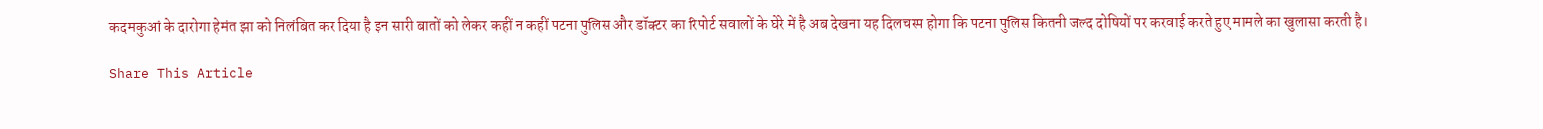कदमकुआं के दारोगा हेमंत झा को निलंबित कर दिया है इन सारी बातों को लेकर कहीं न कहीं पटना पुलिस और डॉक्टर का रिपोर्ट सवालों के घेरे में है अब देखना यह दिलचस्प होगा कि पटना पुलिस कितनी जल्द दोषियों पर करवाई करते हुए मामले का खुलासा करती है।

Share This Article